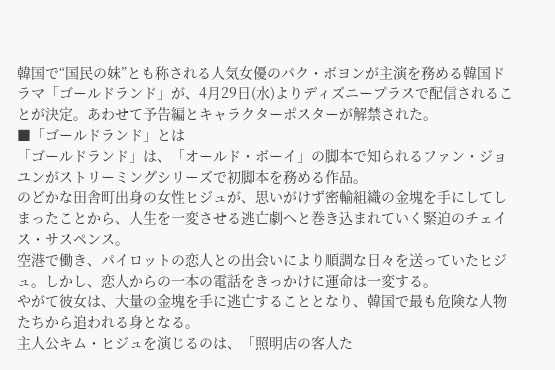韓国で“国民の妹”とも称される人気女優のパク・ボヨンが主演を務める韓国ドラマ「ゴールドランド」が、4月29日(水)よりディズニープラスで配信されることが決定。あわせて予告編とキャラクターポスターが解禁された。
■「ゴールドランド」とは
「ゴールドランド」は、「オールド・ボーイ」の脚本で知られるファン・ジョユンがストリーミングシリーズで初脚本を務める作品。
のどかな田舎町出身の女性ヒジュが、思いがけず密輸組織の金塊を手にしてしまったことから、人生を一変させる逃亡劇へと巻き込まれていく緊迫のチェイス・サスペンス。
空港で働き、パイロットの恋人との出会いにより順調な日々を送っていたヒジュ。しかし、恋人からの一本の電話をきっかけに運命は一変する。
やがて彼女は、大量の金塊を手に逃亡することとなり、韓国で最も危険な人物たちから追われる身となる。
主人公キム・ヒジュを演じるのは、「照明店の客人た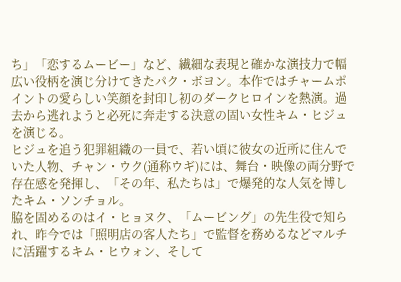ち」「恋するムービー」など、繊細な表現と確かな演技力で幅広い役柄を演じ分けてきたパク・ボヨン。本作ではチャームポイントの愛らしい笑顔を封印し初のダークヒロインを熱演。過去から逃れようと必死に奔走する決意の固い女性キム・ヒジュを演じる。
ヒジュを追う犯罪組織の一員で、若い頃に彼女の近所に住んでいた人物、チャン・ウク(通称ウギ)には、舞台・映像の両分野で存在感を発揮し、「その年、私たちは」で爆発的な人気を博したキム・ソンチョル。
脇を固めるのはイ・ヒョヌク、「ムービング」の先生役で知られ、昨今では「照明店の客人たち」で監督を務めるなどマルチに活躍するキム・ヒウォン、そして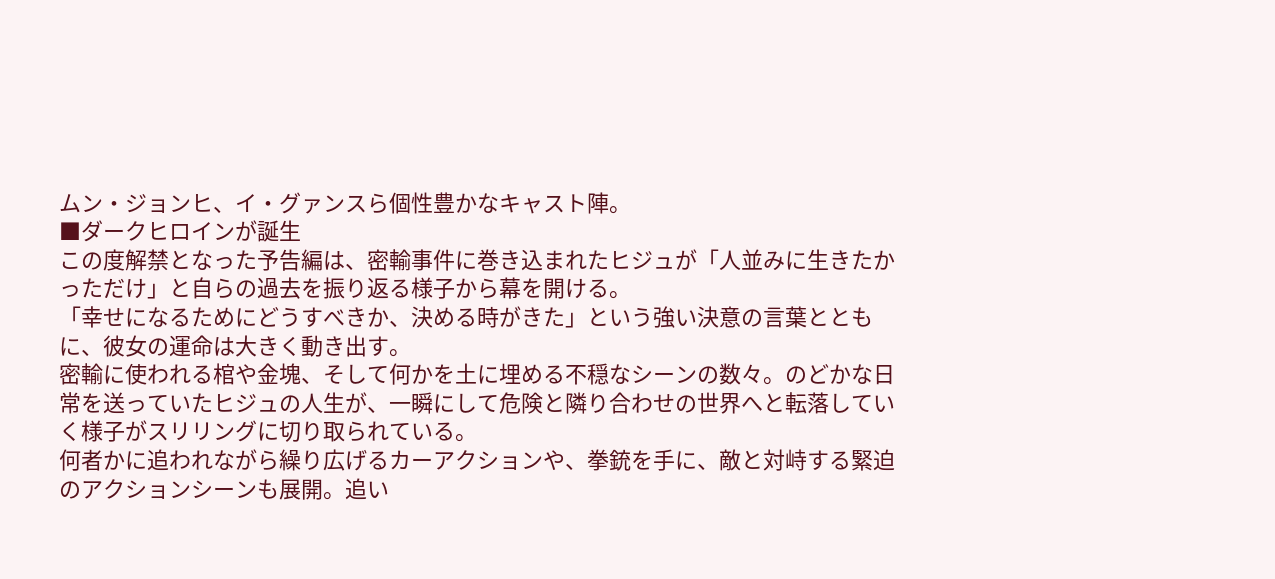ムン・ジョンヒ、イ・グァンスら個性豊かなキャスト陣。
■ダークヒロインが誕生
この度解禁となった予告編は、密輸事件に巻き込まれたヒジュが「人並みに生きたかっただけ」と自らの過去を振り返る様子から幕を開ける。
「幸せになるためにどうすべきか、決める時がきた」という強い決意の言葉とともに、彼女の運命は大きく動き出す。
密輸に使われる棺や金塊、そして何かを土に埋める不穏なシーンの数々。のどかな日常を送っていたヒジュの人生が、一瞬にして危険と隣り合わせの世界へと転落していく様子がスリリングに切り取られている。
何者かに追われながら繰り広げるカーアクションや、拳銃を手に、敵と対峙する緊迫のアクションシーンも展開。追い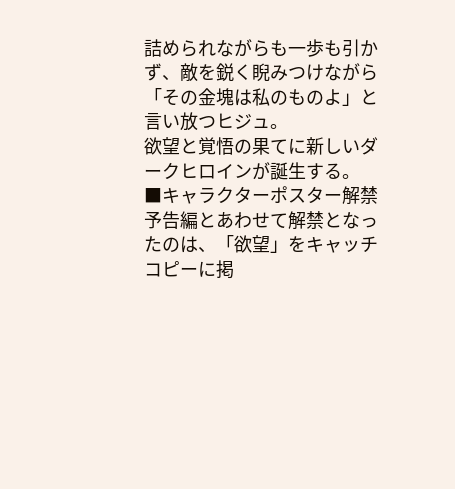詰められながらも一歩も引かず、敵を鋭く睨みつけながら「その金塊は私のものよ」と言い放つヒジュ。
欲望と覚悟の果てに新しいダークヒロインが誕生する。
■キャラクターポスター解禁
予告編とあわせて解禁となったのは、「欲望」をキャッチコピーに掲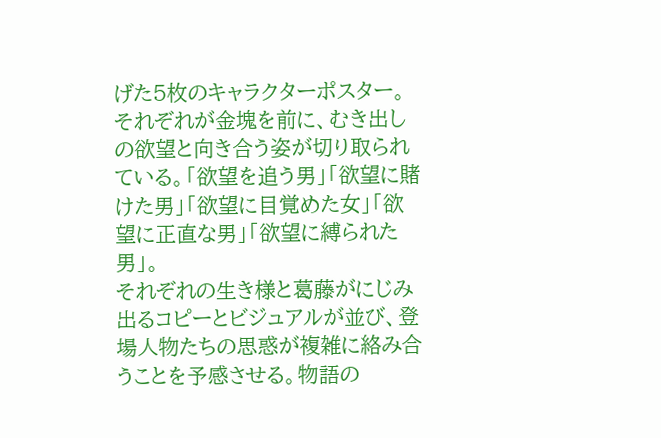げた5枚のキャラクターポスター。
それぞれが金塊を前に、むき出しの欲望と向き合う姿が切り取られている。「欲望を追う男」「欲望に賭けた男」「欲望に目覚めた女」「欲望に正直な男」「欲望に縛られた男」。
それぞれの生き様と葛藤がにじみ出るコピーとビジュアルが並び、登場人物たちの思惑が複雑に絡み合うことを予感させる。物語の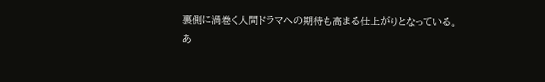裏側に渦巻く人間ドラマへの期待も高まる仕上がりとなっている。
あ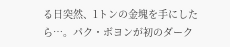る日突然、1トンの金塊を手にしたら…。パク・ボヨンが初のダーク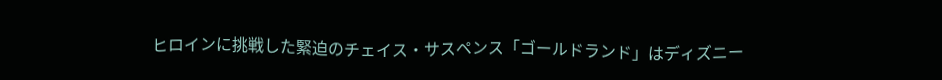ヒロインに挑戦した緊迫のチェイス・サスペンス「ゴールドランド」はディズニー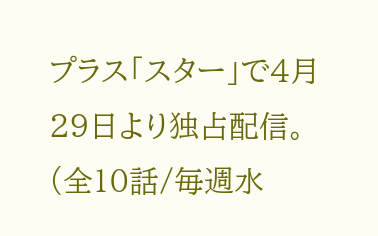プラス「スター」で4月29日より独占配信。(全10話/毎週水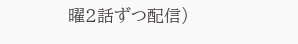曜2話ずつ配信)